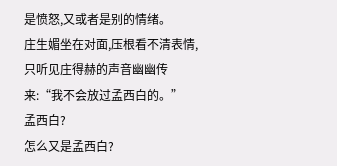是愤怒,又或者是别的情绪。
庄生媚坐在对面,压根看不清表情,只听见庄得赫的声音幽幽传来:“我不会放过孟西白的。”
孟西白?
怎么又是孟西白?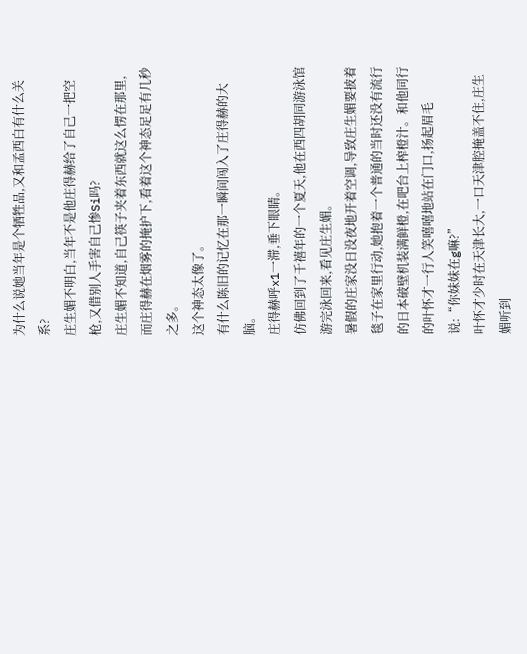为什么说她当年是个牺牲品,又和孟西白有什么关系?
庄生媚不明白,当年不是他庄得赫给了自己一把空枪,又借别人手害自己惨Si吗?
庄生媚不知道,自己筷子夹着东西就这么愣在那里,而庄得赫在烟雾的掩护下,看着这个神态足足有几秒之多。
这个神态太像了。
有什么陈旧的记忆在那一瞬间闯入了庄得赫的大脑。
庄得赫呼x1一滞,垂下眼睛。
仿佛回到了千禧年的一个夏天,他在西四胡同游泳馆游完泳回来,看见庄生媚。
暑假的庄家没日没夜地开着空调,导致庄生媚要披着毯子在家里行动,她抱着一个普通的当时还没有流行的日本破壁机装满鲜橙,在吧台上榨橙汁。和他同行的叶怀才一行人笑嘻嘻地站在门口,扬起眉毛说:“你妹妹在g嘛?”
叶怀才少时在天津长大,一口天津腔掩盖不住,庄生媚听到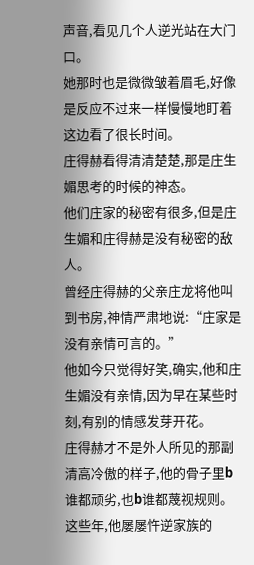声音,看见几个人逆光站在大门口。
她那时也是微微皱着眉毛,好像是反应不过来一样慢慢地盯着这边看了很长时间。
庄得赫看得清清楚楚,那是庄生媚思考的时候的神态。
他们庄家的秘密有很多,但是庄生媚和庄得赫是没有秘密的敌人。
曾经庄得赫的父亲庄龙将他叫到书房,神情严肃地说:“庄家是没有亲情可言的。”
他如今只觉得好笑,确实,他和庄生媚没有亲情,因为早在某些时刻,有别的情感发芽开花。
庄得赫才不是外人所见的那副清高冷傲的样子,他的骨子里b谁都顽劣,也b谁都蔑视规则。这些年,他屡屡忤逆家族的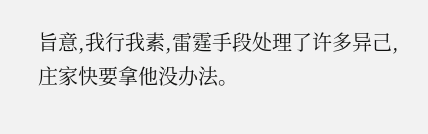旨意,我行我素,雷霆手段处理了许多异己,庄家快要拿他没办法。